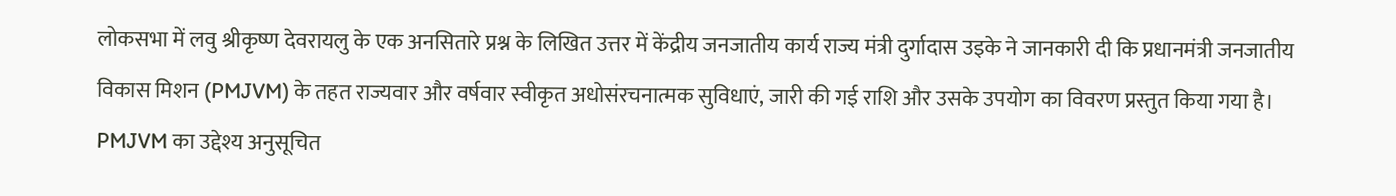लोकसभा में लवु श्रीकृष्ण देवरायलु के एक अनसितारे प्रश्न के लिखित उत्तर में केंद्रीय जनजातीय कार्य राज्य मंत्री दुर्गादास उइके ने जानकारी दी कि प्रधानमंत्री जनजातीय विकास मिशन (PMJVM) के तहत राज्यवार और वर्षवार स्वीकृत अधोसंरचनात्मक सुविधाएं, जारी की गई राशि और उसके उपयोग का विवरण प्रस्तुत किया गया है।
PMJVM का उद्देश्य अनुसूचित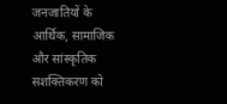जनजातियों के आर्थिक, सामाजिक और सांस्कृतिक सशक्तिकरण को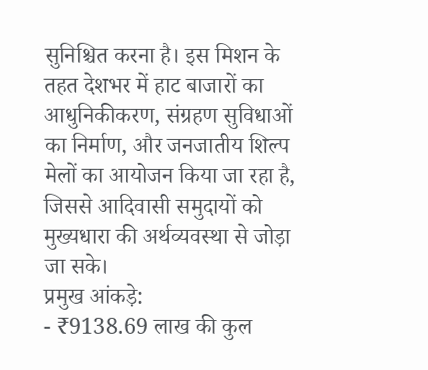सुनिश्चित करना है। इस मिशन के तहत देशभर में हाट बाजारों का आधुनिकीकरण, संग्रहण सुविधाओं का निर्माण, और जनजातीय शिल्प मेलों का आयोजन किया जा रहा है, जिससे आदिवासी समुदायों को मुख्यधारा की अर्थव्यवस्था से जोड़ा जा सके।
प्रमुख आंकड़े:
- ₹9138.69 लाख की कुल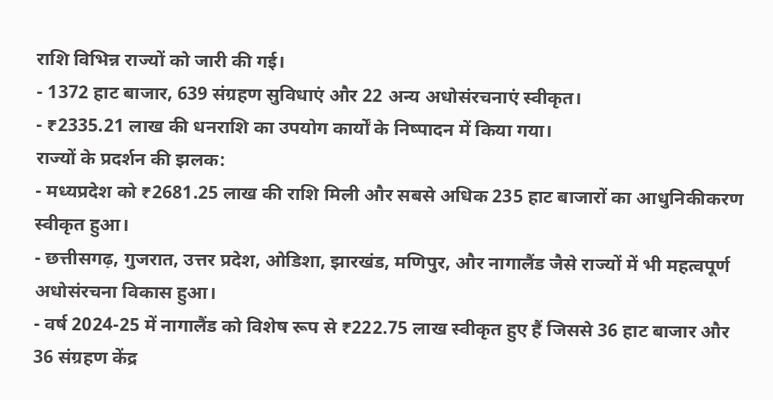राशि विभिन्न राज्यों को जारी की गई।
- 1372 हाट बाजार, 639 संग्रहण सुविधाएं और 22 अन्य अधोसंरचनाएं स्वीकृत।
- ₹2335.21 लाख की धनराशि का उपयोग कार्यों के निष्पादन में किया गया।
राज्यों के प्रदर्शन की झलक:
- मध्यप्रदेश को ₹2681.25 लाख की राशि मिली और सबसे अधिक 235 हाट बाजारों का आधुनिकीकरण स्वीकृत हुआ।
- छत्तीसगढ़, गुजरात, उत्तर प्रदेश, ओडिशा, झारखंड, मणिपुर, और नागालैंड जैसे राज्यों में भी महत्वपूर्ण अधोसंरचना विकास हुआ।
- वर्ष 2024-25 में नागालैंड को विशेष रूप से ₹222.75 लाख स्वीकृत हुए हैं जिससे 36 हाट बाजार और 36 संग्रहण केंद्र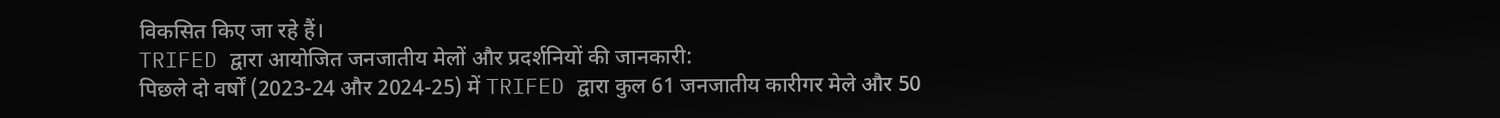विकसित किए जा रहे हैं।
TRIFED द्वारा आयोजित जनजातीय मेलों और प्रदर्शनियों की जानकारी:
पिछले दो वर्षों (2023-24 और 2024-25) में TRIFED द्वारा कुल 61 जनजातीय कारीगर मेले और 50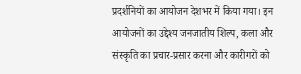प्रदर्शनियों का आयोजन देशभर में किया गया। इन आयोजनों का उद्देश्य जनजातीय शिल्प, कला और संस्कृति का प्रचार-प्रसार करना और कारीगरों को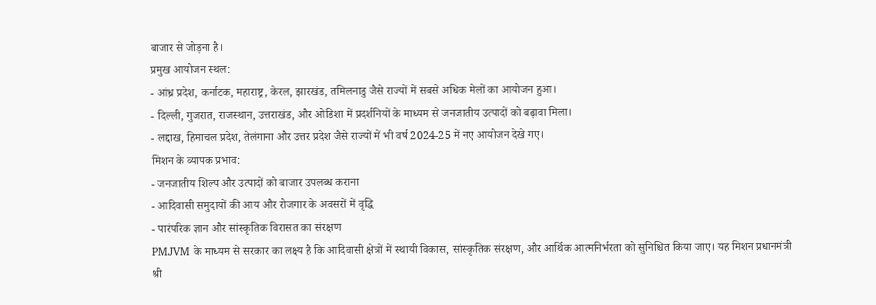बाजार से जोड़ना है।
प्रमुख आयोजन स्थल:
- आंध्र प्रदेश, कर्नाटक, महाराष्ट्र, केरल, झारखंड, तमिलनाडु जैसे राज्यों में सबसे अधिक मेलों का आयोजन हुआ।
- दिल्ली, गुजरात, राजस्थान, उत्तराखंड, और ओडिशा में प्रदर्शनियों के माध्यम से जनजातीय उत्पादों को बढ़ावा मिला।
- लद्दाख, हिमाचल प्रदेश, तेलंगाना और उत्तर प्रदेश जैसे राज्यों में भी वर्ष 2024-25 में नए आयोजन देखे गए।
मिशन के व्यापक प्रभाव:
- जनजातीय शिल्प और उत्पादों को बाजार उपलब्ध कराना
- आदिवासी समुदायों की आय और रोजगार के अवसरों में वृद्धि
- पारंपरिक ज्ञान और सांस्कृतिक विरासत का संरक्षण
PMJVM के माध्यम से सरकार का लक्ष्य है कि आदिवासी क्षेत्रों में स्थायी विकास, सांस्कृतिक संरक्षण, और आर्थिक आत्मनिर्भरता को सुनिश्चित किया जाए। यह मिशन प्रधानमंत्री श्री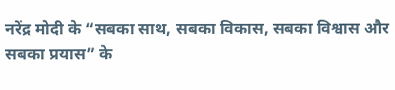नरेंद्र मोदी के “सबका साथ, सबका विकास, सबका विश्वास और सबका प्रयास” के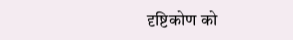दृष्टिकोण को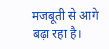मजबूती से आगे बढ़ा रहा है।